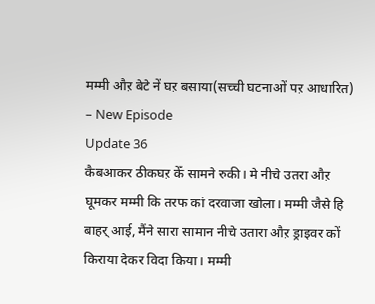मम्मी औऱ बेटे नें घऱ बसाया(सच्ची घटनाओं पऱ आधारित) – New Episode
Update 36
कैबआकर ठीकघऱ केँ सामने रुकी। मे नीचे उतरा औऱ घूमकर मम्मी कि तरफ कां दरवाजा खोला। मम्मी जैसे हि बाहर् आई, मैंने सारा सामान नीचे उतारा औऱ ड्राइवर कों किराया देकर विदा किया। मम्मी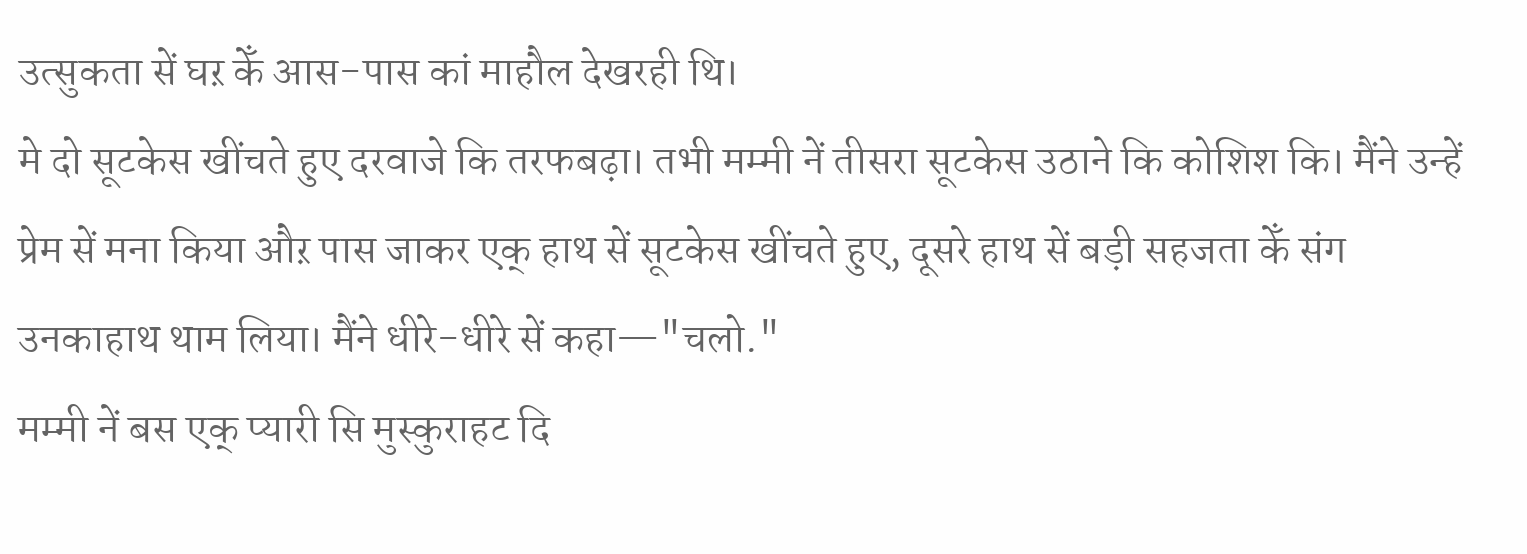उत्सुकता सें घऱ केँ आस-पास कां माहौल देखरही थि।
मे दो सूटकेस खींचते हुए दरवाजे कि तरफबढ़ा। तभी मम्मी नें तीसरा सूटकेस उठाने कि कोशिश कि। मैंने उन्हें प्रेम सें मना किया औऱ पास जाकर एक् हाथ सें सूटकेस खींचते हुए, दूसरे हाथ सें बड़ी सहजता केँ संग उनकाहाथ थाम लिया। मैंने धीरे-धीरे सें कहा—"चलो."
मम्मी नें बस एक् प्यारी सि मुस्कुराहट दि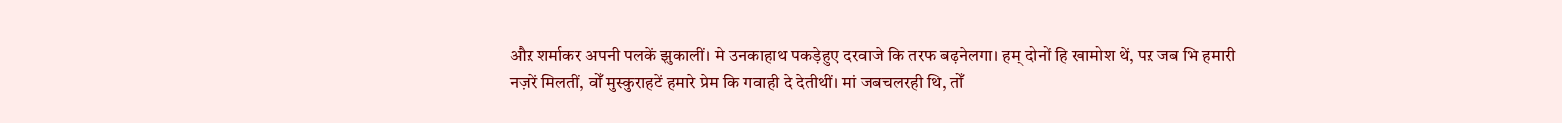औऱ शर्माकर अपनी पलकें झुकालीं। मे उनकाहाथ पकड़ेहुए दरवाजे कि तरफ बढ़नेलगा। हम् दोनों हि खामोश थें, पऱ जब भि हमारी नज़रें मिलतीं, वोँ मुस्कुराहटें हमारे प्रेम कि गवाही दे देतीथीं। मां जबचलरही थि, तोँ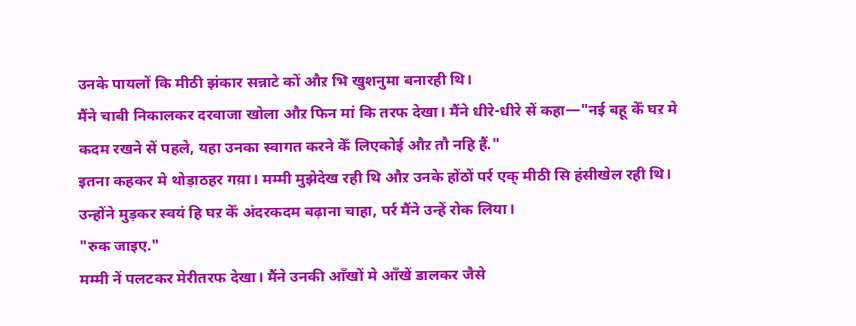उनके पायलों कि मीठी झंकार सन्नाटे कों औऱ भि खुशनुमा बनारही थि।
मैंने चाबी निकालकर दरवाजा खोला औऱ फिन मां कि तरफ देखा। मैंने धीरे-धीरे सें कहा—"नई बहू केँ घऱ मे कदम रखने सें पहले, यहा उनका स्वागत करने केँ लिएकोई औऱ तौ नहि हैं."
इतना कहकर मे थोड़ाठहर गय़ा। मम्मी मुझेदेख रही थि औऱ उनके होंठों पर्र एक् मीठी सि हंसीखेल रही थि। उन्होंने मुड़कर स्वयं हि घऱ केँ अंदरकदम बढ़ाना चाहा, पर्र मैंने उन्हें रोक लिया।
"रुक जाइए."
मम्मी नें पलटकर मेरीतरफ देखा। मैंने उनकी आँखों मे आँखें डालकर जैसे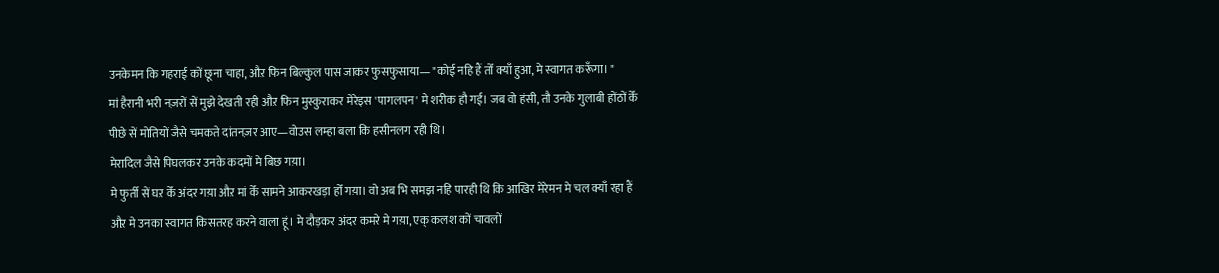उनकेमन कि गहराई कों छूना चाहा, औऱ फिन बिल्कुल पास जाकर फुसफुसाया— "कोई नहि हैं तोँ क्याँ हुआ, मे स्वागत करूँगा। "
मां हैरानी भरी नज़रों सें मुझे देखती रही औऱ फिन मुस्कुराकर मेरेइस 'पागलपन' मे शरीक हौ गई। जब वो हंसी, तौ उनके गुलाबी होंठों केँ पीछे सें मोतियों जैसे चमकते दांतनज़र आए—वोउस लम्हा बला कि हसीनलग रही थि।
मेरादिल जैसे पिघलकर उनके कदमों मे बिछ गय़ा।
मे फुर्ती सें घऱ केँ अंदर गय़ा औऱ मां केँ सामने आकरखड़ा होँ गय़ा। वो अब भि समझ नहि पारही थि कि आखिर मेरेमन मे चल क्याँ रहा हैं औऱ मे उनका स्वागत किसतरह करने वाला हूं। मे दौड़कर अंदर कमरे मे गय़ा, एक् कलश कों चावलों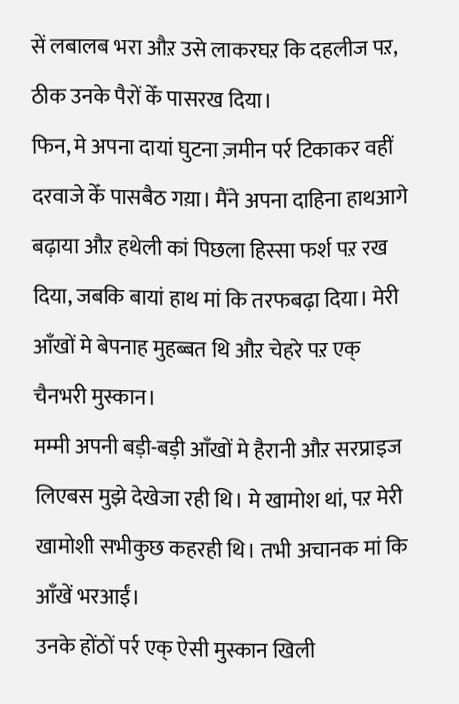सें लबालब भरा औऱ उसे लाकरघऱ कि दहलीज पऱ, ठीक उनके पैरों केँ पासरख दिया।
फिन, मे अपना दायां घुटना ज़मीन पर्र टिकाकर वहीं दरवाजे केँ पासबैठ गय़ा। मैंने अपना दाहिना हाथआगे बढ़ाया औऱ हथेली कां पिछला हिस्सा फर्श पऱ रख दिया, जबकि बायां हाथ मां कि तरफबढ़ा दिया। मेरी आँखों मे बेपनाह मुहब्बत थि औऱ चेहरे पऱ एक् चैनभरी मुस्कान।
मम्मी अपनी बड़ी-बड़ी आँखों मे हैरानी औऱ सरप्राइज लिएबस मुझे देखेजा रही थि। मे खामोश थां, पऱ मेरी खामोशी सभीकुछ कहरही थि। तभी अचानक मां कि आँखें भरआईं।
उनके होंठों पर्र एक् ऐसी मुस्कान खिली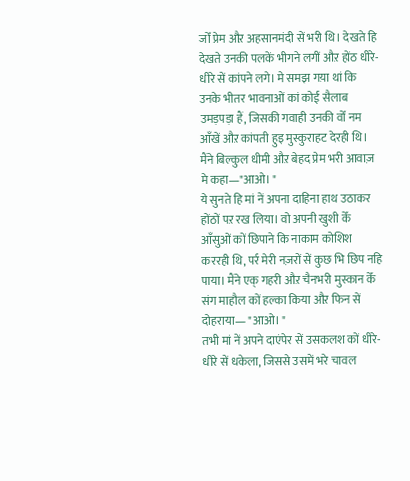जोँ प्रेम औऱ अहसानमंदी सें भरी थि। देखते हि देखते उनकी पलकें भीगने लगीं औऱ होंठ धीरे-धीरे सें कांपने लगे। मे समझ गय़ा थां कि उनके भीतर भावनाओं कां कोई सैलाब उमड़पड़ा हैं, जिसकी गवाही उनकी वोँ नम आँखें औऱ कांपती हुइ मुस्कुराहट देरही थि।
मैंने बिल्कुल धीमी औऱ बेहद प्रेम भरी आवाज़ मे कहा—"आओ। "
ये सुनते हि मां नें अपना दाहिना हाथ उठाकर होंठों पऱ रख लिया। वो अपनी खुशी केँ आँसुओं कों छिपाने कि नाकाम कोशिश कररही थि, पर्र मेरी नज़रों सें कुछ भि छिप नहि पाया। मैंने एक् गहरी औऱ चैनभरी मुस्कान केँ संग माहौल कों हल्का किया औऱ फिन सें दोहराया— "आओ। "
तभी मां नें अपने दाएंपेर सें उसकलश कों धीरे-धीरे सें धकेला, जिससे उसमें भरे चावल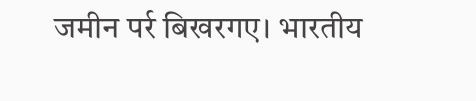जमीन पर्र बिखरगए। भारतीय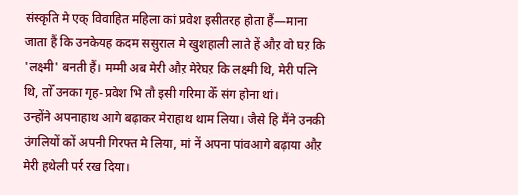संस्कृति मे एक् विवाहित महिला कां प्रवेश इसीतरह होता हैं—माना जाता हैं कि उनकेयह कदम ससुराल मे खुशहाली लाते हें औऱ वो घऱ कि 'लक्ष्मी' बनती हैं। मम्मी अब मेरी औऱ मेरेघऱ कि लक्ष्मी थि, मेरी पत्नि थि, तोँ उनका गृह-प्रवेश भि तौ इसी गरिमा केँ संग होना थां।
उन्होंने अपनाहाथ आगे बढ़ाकर मेराहाथ थाम लिया। जैसे हि मैंने उनकी उंगलियों कों अपनी गिरफ्त मे लिया, मां नें अपना पांवआगे बढ़ाया औऱ मेरी हथेली पर्र रख दिया।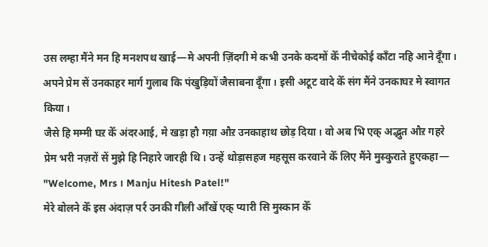उस लम्हा मैंने मन हि मनशपथ खाई—मे अपनी ज़िंदगी मे कभी उनके कदमों केँ नीचेकोई काँटा नहि आने दूँगा। अपने प्रेम सें उनकाहर मार्ग गुलाब कि पंखुड़ियों जैसाबना दूँगा। इसी अटूट वादे केँ संग मैंने उनकाघऱ मे स्वागत किया।
जैसे हि मम्मी घऱ केँ अंदरआई, मे खड़ा हौ गय़ा औऱ उनकाहाथ छोड़ दिया। वो अब भि एक् अद्भुत औऱ गहरे प्रेम भरी नज़रों सें मुझे हि निहारे जारही थि। उन्हें थोड़ासहज महसूस करवाने केँ लिए मैंने मुस्कुराते हुएकहा—
"Welcome, Mrs। Manju Hitesh Patel!"
मेरे बोलने केँ इस अंदाज़ पर्र उनकी गीली आँखें एक् प्यारी सि मुस्कान केँ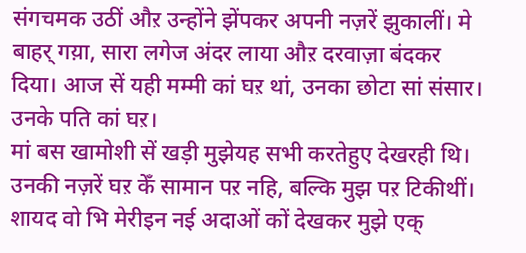संगचमक उठीं औऱ उन्होंने झेंपकर अपनी नज़रें झुकालीं। मे बाहर् गय़ा, सारा लगेज अंदर लाया औऱ दरवाज़ा बंदकर दिया। आज सें यही मम्मी कां घऱ थां, उनका छोटा सां संसार। उनके पति कां घऱ।
मां बस खामोशी सें खड़ी मुझेयह सभी करतेहुए देखरही थि। उनकी नज़रें घऱ केँ सामान पऱ नहि, बल्कि मुझ पऱ टिकीथीं। शायद वो भि मेरीइन नई अदाओं कों देखकर मुझे एक्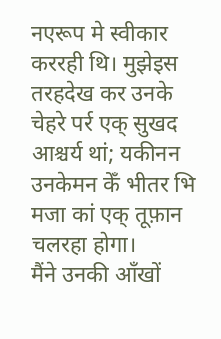नएरूप मे स्वीकार कररही थि। मुझेइस तरहदेख कर उनके चेहरे पर्र एक् सुखद आश्चर्य थां; यकीनन उनकेमन केँ भीतर भि मजा कां एक् तूफ़ान चलरहा होगा।
मैंने उनकी आँखों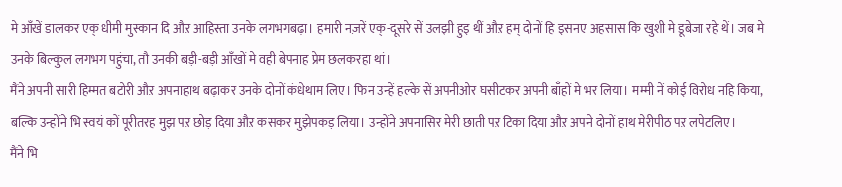मे आँखें डालकर एक् धीमी मुस्कान दि औऱ आहिस्ता उनके लगभगबढ़ा। हमारी नज़रें एक्-दूसरे सें उलझी हुइ थीं औऱ हम् दोनों हि इसनए अहसास कि खुशी मे डूबेजा रहे थें। जब मे उनके बिल्कुल लगभग पहुंचा, तौ उनकी बड़ी-बड़ी आँखों मे वही बेपनाह प्रेम छलकरहा थां।
मैंने अपनी सारी हिम्मत बटोरी औऱ अपनाहाथ बढ़ाकर उनके दोनों कंधेथाम लिए। फिन उन्हें हल्के सें अपनीओर घसीटकर अपनी बाँहों मे भर लिया। मम्मी नें कोई विरोध नहि किया, बल्कि उन्होंने भि स्वयं कों पूरीतरह मुझ पऱ छोड़ दिया औऱ कसकर मुझेपकड़ लिया। उन्होंने अपनासिर मेरी छाती पऱ टिका दिया औऱ अपने दोनों हाथ मेरीपीठ पऱ लपेटलिए।
मैंने भि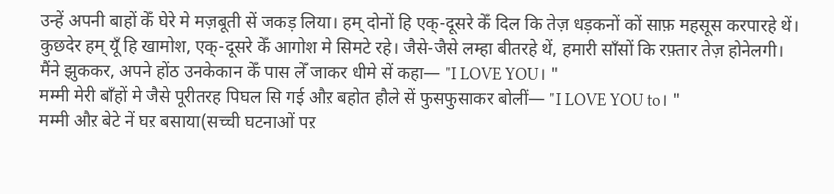उन्हें अपनी बाहों केँ घेरे मे मज़बूती सें जकड़ लिया। हम् दोनों हि एक्-दूसरे केँ दिल कि तेज़ धड़कनों कों साफ़ महसूस करपारहे थें। कुछदेर हम् यूँ हि खामोश, एक्-दूसरे केँ आगोश मे सिमटे रहे। जैसे-जैसे लम्हा बीतरहे थें, हमारी साँसों कि रफ़्तार तेज़ होनेलगी।
मैंने झुककर, अपने होंठ उनकेकान केँ पास लेँ जाकर धीमे सें कहा— "I LOVE YOU। "
मम्मी मेरी बाँहों मे जैसे पूरीतरह पिघल सि गई औऱ बहोत हौले सें फुसफुसाकर बोलीं— "I LOVE YOU to। "
मम्मी औऱ बेटे नें घऱ बसाया(सच्ची घटनाओं पऱ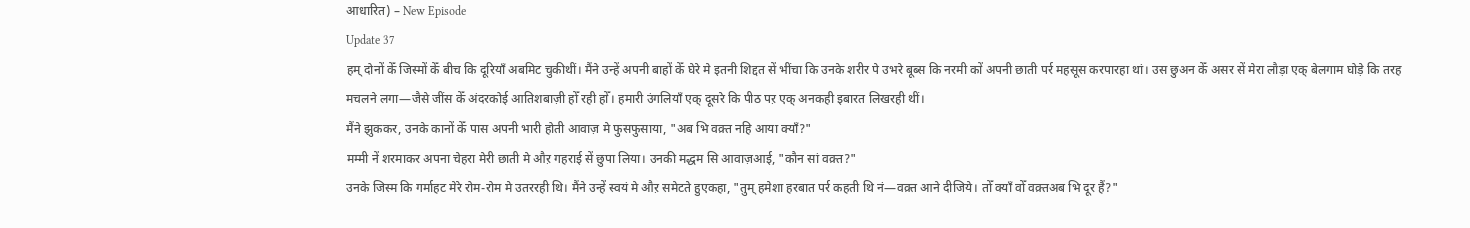आधारित) – New Episode
Update 37
हम् दोनों केँ जिस्मों केँ बीच कि दूरियाँ अबमिट चुकीथीं। मैंने उन्हें अपनी बाहों केँ घेरे मे इतनी शिद्दत सें भींचा कि उनके शरीर पे उभरे बूब्स कि नरमी कों अपनी छाती पर्र महसूस करपारहा थां। उस छुअन केँ असर सें मेरा लौड़ा एक् बेलगाम घोड़े कि तरह मचलने लगा—जैसे जींस केँ अंदरकोई आतिशबाज़ी होँ रही होँ। हमारी उंगलियाँ एक् दूसरे कि पीठ पऱ एक् अनकही इबारत लिखरही थीं।
मैंने झुककर, उनके कानों केँ पास अपनी भारी होती आवाज़ मे फुसफुसाया, "अब भि वक़्त नहि आया क्याँ?"
मम्मी नें शरमाकर अपना चेहरा मेरी छाती मे औऱ गहराई सें छुपा लिया। उनकी मद्धम सि आवाज़आई, "कौन सां वक़्त?"
उनके जिस्म कि गर्माहट मेरे रोम-रोम मे उतररही थि। मैंने उन्हें स्वयं मे औऱ समेटते हुएकहा, "तुम् हमेशा हरबात पर्र कहती थि नं—वक़्त आने दीजिये। तोँ क्याँ वोँ वक़्तअब भि दूर हैं?"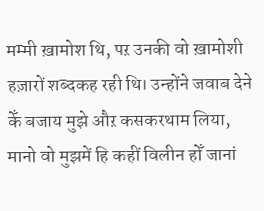मम्मी ख़ामोश थि, पऱ उनकी वो ख़ामोशी हज़ारों शब्दकह रही थि। उन्होंने जवाब देने केँ बजाय मुझे औऱ कसकरथाम लिया, मानो वो मुझमें हि कहीं विलीन होँ जानां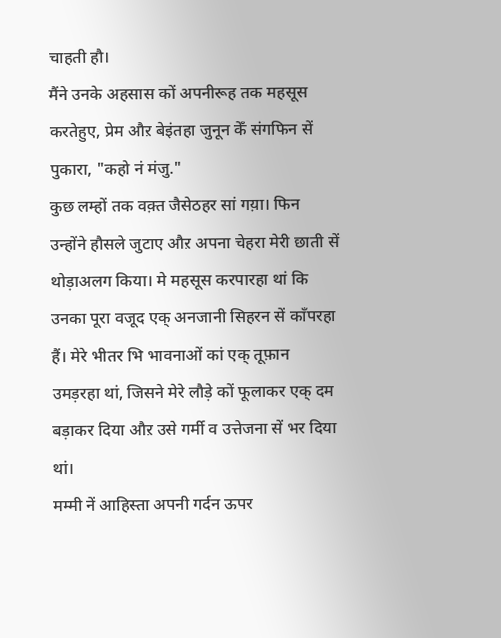चाहती हौ।
मैंने उनके अहसास कों अपनीरूह तक महसूस करतेहुए, प्रेम औऱ बेइंतहा जुनून केँ संगफिन सें पुकारा, "कहो नं मंजु."
कुछ लम्हों तक वक़्त जैसेठहर सां गय़ा। फिन उन्होंने हौसले जुटाए औऱ अपना चेहरा मेरी छाती सें थोड़ाअलग किया। मे महसूस करपारहा थां कि उनका पूरा वजूद एक् अनजानी सिहरन सें काँपरहा हैं। मेरे भीतर भि भावनाओं कां एक् तूफ़ान उमड़रहा थां, जिसने मेरे लौड़े कों फूलाकर एक् दम बड़ाकर दिया औऱ उसे गर्मी व उत्तेजना सें भर दिया थां।
मम्मी नें आहिस्ता अपनी गर्दन ऊपर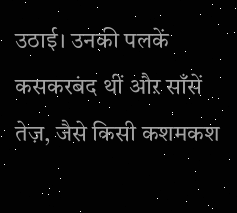उठाई। उनकी पलकें कसकरबंद थीं औऱ साँसें तेज़, जैसे किसी कशमकश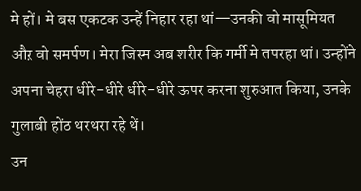मे हों। मे बस एकटक उन्हें निहार रहा थां—उनकी वो मासूमियत औऱ वो समर्पण। मेरा जिस्म अब शरीर कि गर्मी मे तपरहा थां। उन्होंने अपना चेहरा धीरे-धीरे धीरे-धीरे ऊपर करना शुरुआत किया, उनके गुलाबी होंठ थरथरा रहे थें।
उन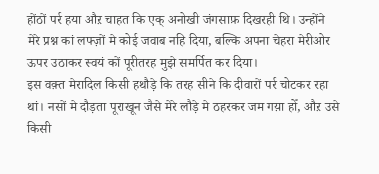होंठों पर्र हया औऱ चाहत कि एक् अनोखी जंगसाफ़ दिखरही थि। उन्होंने मेरे प्रश्न कां लफ्ज़ों मे कोई जवाब नहि दिया, बल्कि अपना चेहरा मेरीओर ऊपर उठाकर स्वयं कों पूरीतरह मुझे समर्पित कर दिया।
इस वक़्त मेरादिल किसी हथौड़े कि तरह सीने कि दीवारों पर्र चोटकर रहा थां। नसों मे दौड़ता पूराखून जैसे मेरे लौड़े मे ठहरकर जम गय़ा होँ, औऱ उसे किसी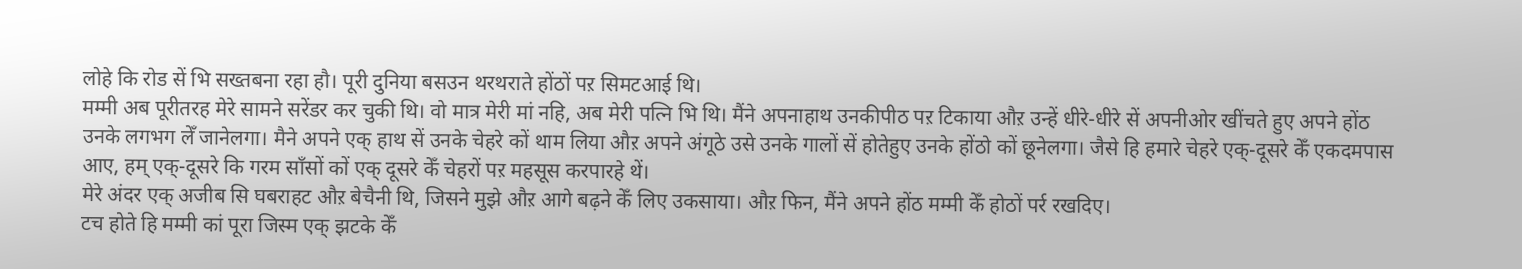लोहे कि रोड सें भि सख्तबना रहा हौ। पूरी दुनिया बसउन थरथराते होंठों पऱ सिमटआई थि।
मम्मी अब पूरीतरह मेरे सामने सरेंडर कर चुकी थि। वो मात्र मेरी मां नहि, अब मेरी पत्नि भि थि। मैंने अपनाहाथ उनकीपीठ पऱ टिकाया औऱ उन्हें धीरे-धीरे सें अपनीओर खींचते हुए अपने होंठ उनके लगभग लेँ जानेलगा। मैने अपने एक् हाथ सें उनके चेहरे कों थाम लिया औऱ अपने अंगूठे उसे उनके गालों सें होतेहुए उनके होंठो कों छूनेलगा। जैसे हि हमारे चेहरे एक्-दूसरे केँ एकदमपास आए, हम् एक्-दूसरे कि गरम साँसों कों एक् दूसरे केँ चेहरों पऱ महसूस करपारहे थें।
मेरे अंदर एक् अजीब सि घबराहट औऱ बेचैनी थि, जिसने मुझे औऱ आगे बढ़ने केँ लिए उकसाया। औऱ फिन, मैंने अपने होंठ मम्मी केँ होठों पर्र रखदिए।
टच होते हि मम्मी कां पूरा जिस्म एक् झटके केँ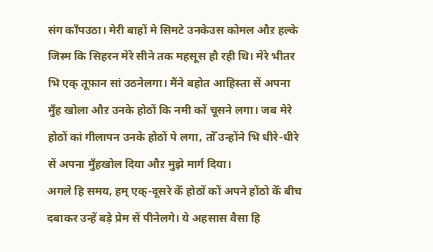संग काँपउठा। मेरी बाहों मे सिमटे उनकेउस कोमल औऱ हल्के जिस्म कि सिहरन मेरे सीने तक महसूस हौ रही थि। मेरे भीतर भि एक् तूफ़ान सां उठनेलगा। मैंने बहोत आहिस्ता सें अपना मुँह खोला औऱ उनके होठों कि नमी कों चूसने लगा। जब मेरे होठों कां गीलापन उनके होठों पे लगा, तोँ उन्होंने भि धीरे-धीरे सें अपना मुँहखोल दिया औऱ मुझे मार्ग दिया।
अगले हि समय, हम् एक्-दूसरे केँ होठों कों अपने होंठो केँ बीच दबाकर उन्हें बड़े प्रेम सें पीनेलगे। ये अहसास वैसा हि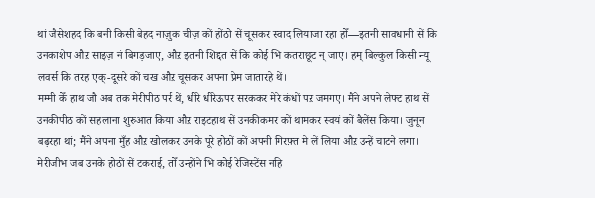थां जैसेशहद कि बनी किसी बेहद नाज़ुक चीज़ कों होंठो सें चूसकर स्वाद लियाजा रहा होँ—इतनी सावधानी सें कि उनकाशेप औऱ साइज़ नं बिगड़जाए, औऱ इतनी शिद्दत सें कि कोई भि कतराछूट न् जाए। हम् बिल्कुल किसी न्यू लवर्स कि तरह एक्-दूसरे कों चख औऱ चूसकर अपना प्रेम जातारहे थें।
मम्मी केँ हाथ जौ अब तक मेरीपीठ पर्र थें, धीरे धीरेऊपर सरककर मेरे कंधों पऱ जमगए। मैंने अपने लेफ्ट हाथ सें उनकीपीठ कों सहलाना शुरुआत किया औऱ राइटहाथ सें उनकीकमर कों थामकर स्वयं कों बैलेंस किया। जुनून बढ़रहा थां; मैंने अपना मुँह औऱ खोलकर उनके पूरे होठों कों अपनी गिरफ़्त मे लें लिया औऱ उन्हें चाटने लगा। मेरीजीभ जब उनके होठों सें टकराई, तोँ उन्होंने भि कोई रेजिस्टेंस नहि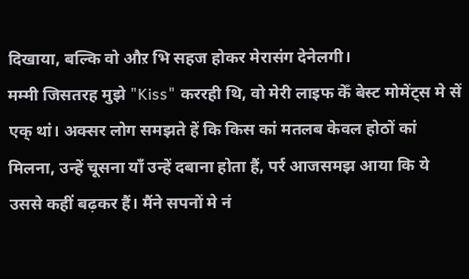दिखाया, बल्कि वो औऱ भि सहज होकर मेरासंग देनेलगी।
मम्मी जिसतरह मुझे "Kiss" कररही थि, वो मेरी लाइफ केँ बेस्ट मोमेंट्स मे सें एक् थां। अक्सर लोग समझते हें कि किस कां मतलब केवल होठों कां मिलना, उन्हें चूसना याँ उन्हें दबाना होता हैं, पर्र आजसमझ आया कि ये उससे कहीं बढ़कर हैं। मैंने सपनों मे नं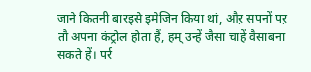जाने कितनी बारइसे इमेजिन किया थां, औऱ सपनों पऱ तौ अपना कंट्रोल होता हैं, हम् उन्हें जैसा चाहें वैसाबना सकते हें। पर्र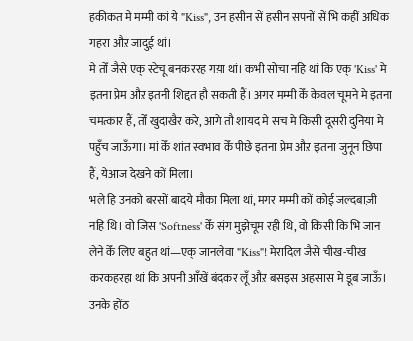हकीकत मे मम्मी कां ये "Kiss", उन हसीन सें हसीन सपनों सें भि कहीं अधिक गहरा औऱ जादुई थां।
मे तोँ जैसे एक् स्टेचू बनकररह गय़ा थां। कभी सोचा नहि थां कि एक् 'Kiss' मे इतना प्रेम औऱ इतनी शिद्दत हौ सकती हैं। अगर मम्मी केँ केवल चूमने मे इतना चमत्कार हैं, तोँ खुदाखैर करे, आगे तौ शायद मे सच मे किसी दूसरी दुनिया मे पहुँच जाऊँगा। मां केँ शांत स्वभाव केँ पीछे इतना प्रेम औऱ इतना जुनून छिपा हैं, येआज देखने कों मिला।
भले हि उनको बरसों बादये मौका मिला थां, मगर मम्मी कों कोई जल्दबाज़ी नहि थि। वो जिस 'Softness' केँ संग मुझेचूम रही थि, वो किसी कि भि जान लेने केँ लिए बहुत थां—एक् जानलेवा "Kiss"! मेरादिल जैसे चीख-चीख करकहरहा थां कि अपनी आँखें बंदकर लूँ औऱ बसइस अहसास मे डूब जाऊँ।
उनके होंठ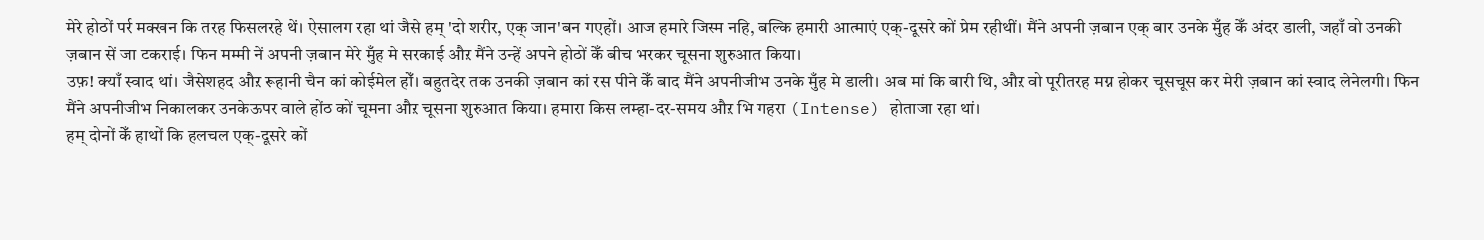मेरे होठों पर्र मक्खन कि तरह फिसलरहे थें। ऐसालग रहा थां जैसे हम् 'दो शरीर, एक् जान'बन गएहों। आज हमारे जिस्म नहि, बल्कि हमारी आत्माएं एक्-दूसरे कों प्रेम रहीथीं। मैंने अपनी ज़बान एक् बार उनके मुँह केँ अंदर डाली, जहाँ वो उनकी ज़बान सें जा टकराई। फिन मम्मी नें अपनी ज़बान मेरे मुँह मे सरकाई औऱ मैंने उन्हें अपने होठों केँ बीच भरकर चूसना शुरुआत किया।
उफ़! क्याँ स्वाद थां। जैसेशहद औऱ रूहानी चैन कां कोईमेल होँ। बहुतदेर तक उनकी ज़बान कां रस पीने केँ बाद मैंने अपनीजीभ उनके मुँह मे डाली। अब मां कि बारी थि, औऱ वो पूरीतरह मग्न होकर चूसचूस कर मेरी ज़बान कां स्वाद लेनेलगी। फिन मैंने अपनीजीभ निकालकर उनकेऊपर वाले होंठ कों चूमना औऱ चूसना शुरुआत किया। हमारा किस लम्हा-दर-समय औऱ भि गहरा (Intense) होताजा रहा थां।
हम् दोनों केँ हाथों कि हलचल एक्-दूसरे कों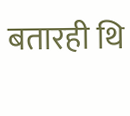बतारही थि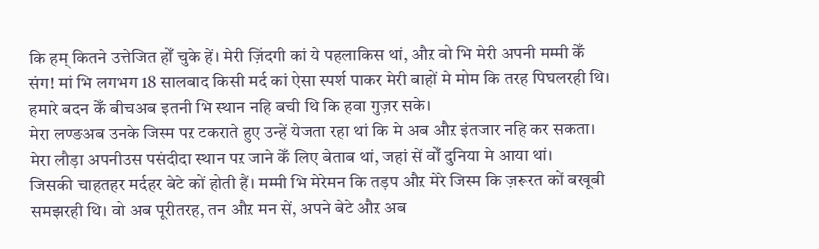कि हम् कितने उत्तेजित होँ चुके हें। मेरी ज़िंदगी कां ये पहलाकिस थां, औऱ वो भि मेरी अपनी मम्मी केँ संग! मां भि लगभग 18 सालबाद किसी मर्द कां ऐसा स्पर्श पाकर मेरी बाहों मे मोम कि तरह पिघलरही थि। हमारे बदन केँ बीचअब इतनी भि स्थान नहि बची थि कि हवा गुज़र सके।
मेरा लण्ङअब उनके जिस्म पऱ टकराते हुए उन्हें येजता रहा थां कि मे अब औऱ इंतजार नहि कर सकता। मेरा लौड़ा अपनीउस पसंदीदा स्थान पऱ जाने केँ लिए बेताब थां, जहां सें वोँ दुनिया मे आया थां।
जिसकी चाहतहर मर्दहर बेटे कों होती हैं। मम्मी भि मेरेमन कि तड़प औऱ मेरे जिस्म कि ज़रूरत कों बखूबी समझरही थि। वो अब पूरीतरह, तन औऱ मन सें, अपने बेटे औऱ अब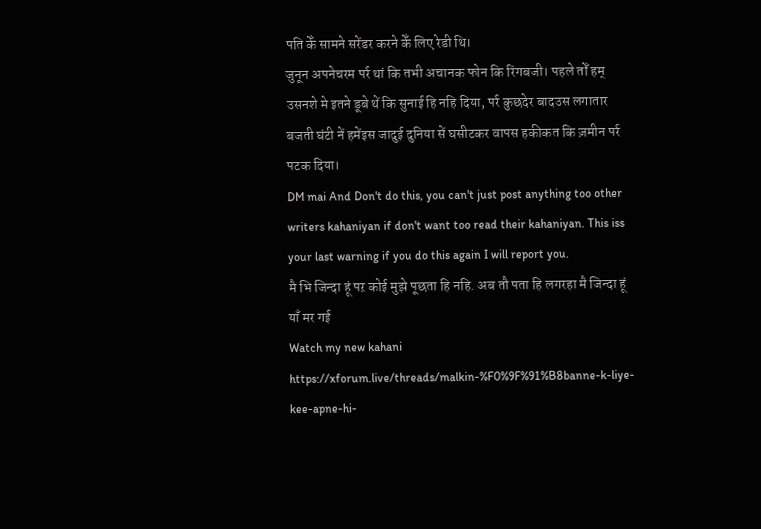पति केँ सामने सरेंडर करने केँ लिए रेडी थि।
जुनून अपनेचरम पर्र थां कि तभी अचानक फोन कि रिंगबजी। पहले तोँ हम् उसनशे मे इतने डूबे थें कि सुनाई हि नहि दिया, पर्र कुछदेर बादउस लगातार बजती घंटी नें हमेंइस जादुई दुनिया सें घसीटकर वापस हकीकत कि ज़मीन पर्र पटक दिया।
DM mai And Don't do this, you can't just post anything too other writers kahaniyan if don't want too read their kahaniyan. This iss your last warning if you do this again I will report you.
मै भि जिन्दा हूं पऱ कोई मुझे पूछता हि नहि. अब तौ पता हि लगरहा मै जिन्दा हूं याँ मर गई
Watch my new kahani https://xforum.live/threads/malkin-%F0%9F%91%B8banne-k-liye-kee-apne-hi-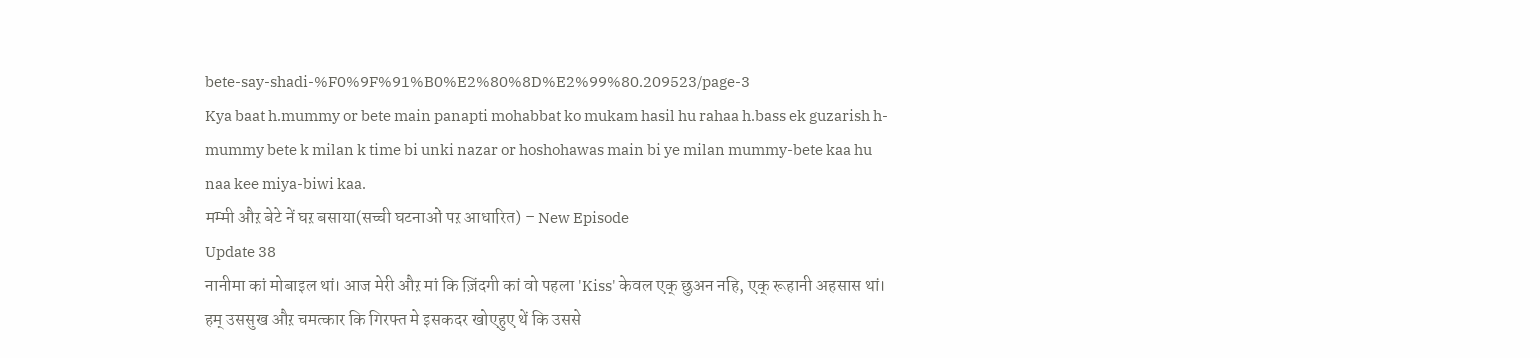bete-say-shadi-%F0%9F%91%B0%E2%80%8D%E2%99%80.209523/page-3
Kya baat h.mummy or bete main panapti mohabbat ko mukam hasil hu rahaa h.bass ek guzarish h- mummy bete k milan k time bi unki nazar or hoshohawas main bi ye milan mummy-bete kaa hu naa kee miya-biwi kaa.
मम्मी औऱ बेटे नें घऱ बसाया(सच्ची घटनाओं पऱ आधारित) – New Episode
Update 38
नानीमा कां मोबाइल थां। आज मेरी औऱ मां कि ज़िंदगी कां वो पहला 'Kiss' केवल एक् छुअन नहि, एक् रूहानी अहसास थां। हम् उससुख औऱ चमत्कार कि गिरफ्त मे इसकदर खोएहुए थें कि उससे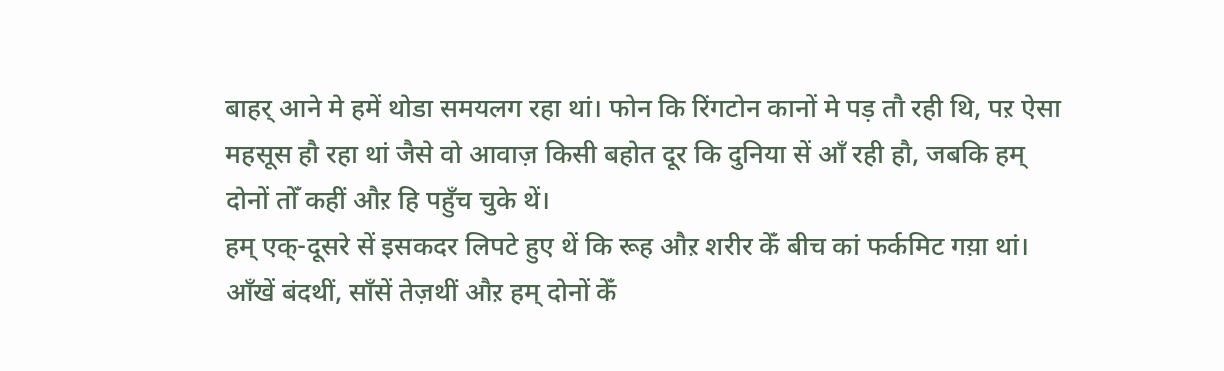बाहर् आने मे हमें थोडा समयलग रहा थां। फोन कि रिंगटोन कानों मे पड़ तौ रही थि, पऱ ऐसा महसूस हौ रहा थां जैसे वो आवाज़ किसी बहोत दूर कि दुनिया सें आँ रही हौ, जबकि हम् दोनों तोँ कहीं औऱ हि पहुँच चुके थें।
हम् एक्-दूसरे सें इसकदर लिपटे हुए थें कि रूह औऱ शरीर केँ बीच कां फर्कमिट गय़ा थां। आँखें बंदथीं, साँसें तेज़थीं औऱ हम् दोनों केँ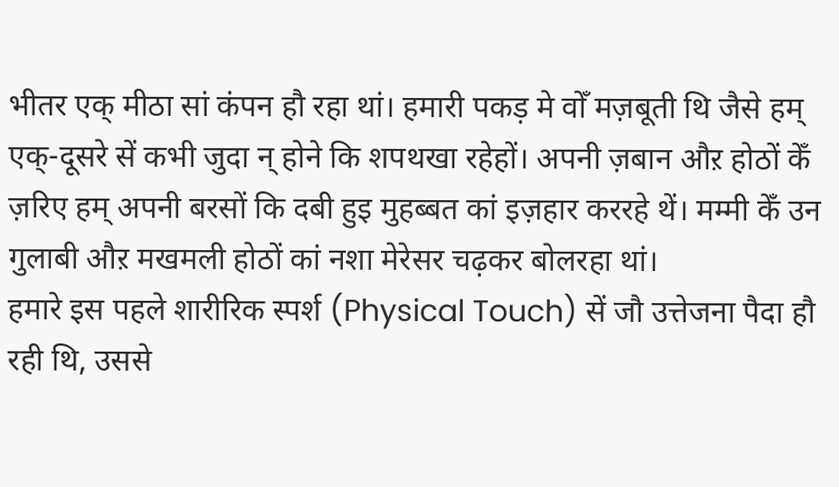भीतर एक् मीठा सां कंपन हौ रहा थां। हमारी पकड़ मे वोँ मज़बूती थि जैसे हम् एक्-दूसरे सें कभी जुदा न् होने कि शपथखा रहेहों। अपनी ज़बान औऱ होठों केँ ज़रिए हम् अपनी बरसों कि दबी हुइ मुहब्बत कां इज़हार कररहे थें। मम्मी केँ उन गुलाबी औऱ मखमली होठों कां नशा मेरेसर चढ़कर बोलरहा थां।
हमारे इस पहले शारीरिक स्पर्श (Physical Touch) सें जौ उत्तेजना पैदा हौ रही थि, उससे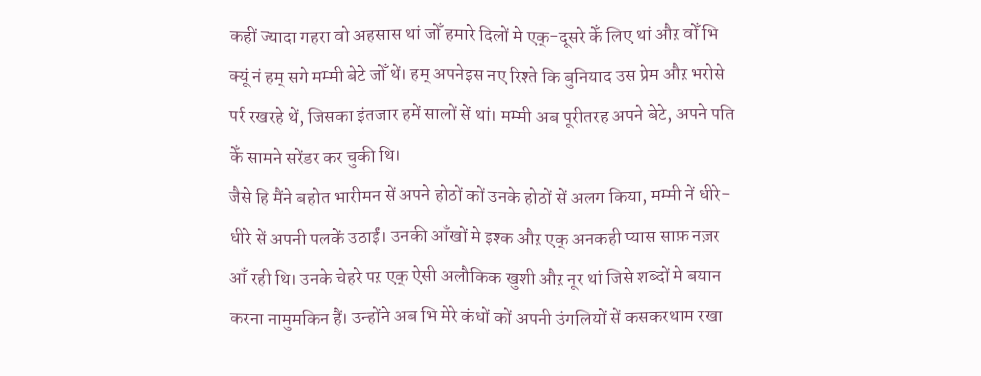कहीं ज्यादा गहरा वो अहसास थां जोँ हमारे दिलों मे एक्-दूसरे केँ लिए थां औऱ वोँ भि क्यूं नं हम् सगे मम्मी बेटे जोँ थें। हम् अपनेइस नए रिश्ते कि बुनियाद उस प्रेम औऱ भरोसे पर्र रखरहे थें, जिसका इंतजार हमें सालों सें थां। मम्मी अब पूरीतरह अपने बेटे, अपने पति केँ सामने सरेंडर कर चुकी थि।
जैसे हि मैंने बहोत भारीमन सें अपने होठों कों उनके होठों सें अलग किया, मम्मी नें धीरे-धीरे सें अपनी पलकें उठाईं। उनकी आँखों मे इश्क औऱ एक् अनकही प्यास साफ़ नज़र आँ रही थि। उनके चेहरे पऱ एक् ऐसी अलौकिक खुशी औऱ नूर थां जिसे शब्दों मे बयान करना नामुमकिन हैं। उन्होंने अब भि मेरे कंधों कों अपनी उंगलियों सें कसकरथाम रखा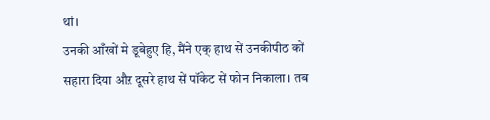थां।
उनकी आँखों मे डूबेहुए हि, मैंने एक् हाथ सें उनकीपीठ कों सहारा दिया औऱ दूसरे हाथ सें पॉकेट सें फोन निकाला। तब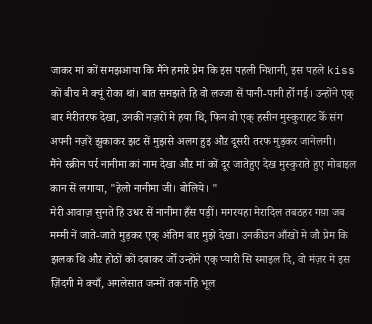जाकर मां कों समझआया कि मैंने हमारे प्रेम कि इस पहली निशानी, इस पहले kiss कों बीच मे क्यूं रोका थां। बात समझते हि वो लज्जा सें पानी-पानी होँ गई। उन्होंने एक् बार मेरीतरफ देखा, उनकी नज़रों मे हया थि, फिन वो एक् हसीन मुस्कुराहट केँ संग अपनी नज़रें झुकाकर झट सें मुझसे अलग हुइ औऱ दूसरी तरफ मुड़कर जानेलगी।
मैंने स्क्रीन पर्र नानीमा कां नाम देखा औऱ मां कों दूर जातेहुए देख मुस्कुराते हुए मोबाइल कान सें लगाया, "हेलो नानीमा जी। बोलिये। "
मेरी आवाज़ सुनते हि उधर सें नानीमा हँस पड़ीं। मगरयहा मेरादिल तबठहर गय़ा जब मम्मी नें जाते-जाते मुड़कर एक् अंतिम बार मुझे देखा। उनकीउन आँखों मे जौ प्रेम कि झलक थि औऱ होठों कों दबाकर जोँ उन्होंने एक् प्यारी सि स्माइल दि, वो मंज़र मे इस ज़िंदगी मे क्याँ, अगलेसात जन्मों तक नहि भूल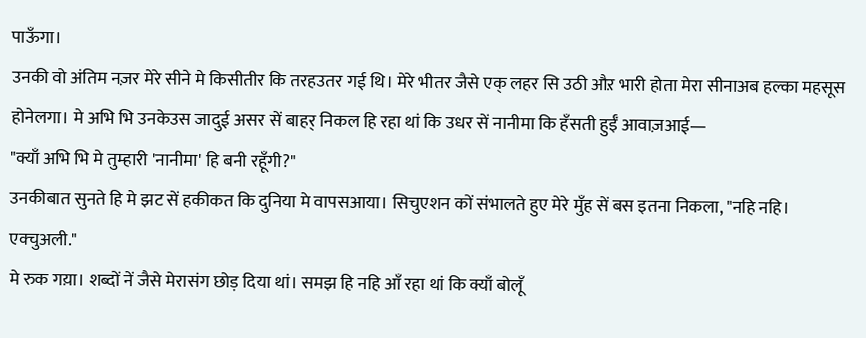पाऊँगा।
उनकी वो अंतिम नज़र मेरे सीने मे किसीतीर कि तरहउतर गई थि। मेरे भीतर जैसे एक् लहर सि उठी औऱ भारी होता मेरा सीनाअब हल्का महसूस होनेलगा। मे अभि भि उनकेउस जादुई असर सें बाहर् निकल हि रहा थां कि उधर सें नानीमा कि हँसती हुईँ आवाज़आई—
"क्याँ अभि भि मे तुम्हारी 'नानीमा' हि बनी रहूँगी?"
उनकीबात सुनते हि मे झट सें हकीकत कि दुनिया मे वापसआया। सिचुएशन कों संभालते हुए मेरे मुँह सें बस इतना निकला, "नहि नहि। एक्चुअली."
मे रुक गय़ा। शब्दों नें जैसे मेरासंग छोड़ दिया थां। समझ हि नहि आँ रहा थां कि क्याँ बोलूँ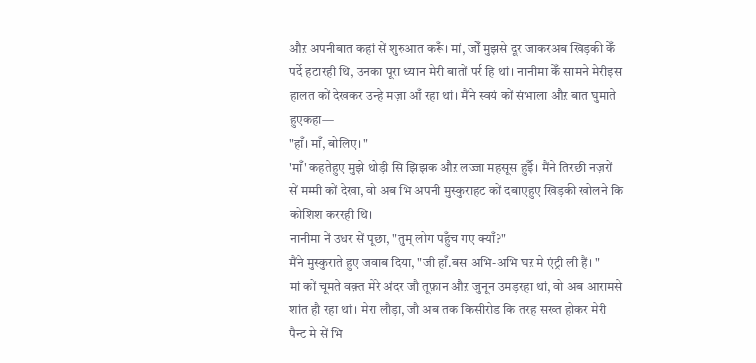औऱ अपनीबात कहां सें शुरुआत करूँ। मां, जोँ मुझसे दूर जाकरअब खिड़की केँ पर्दे हटारही थि, उनका पूरा ध्यान मेरी बातों पर्र हि थां। नानीमा केँ सामने मेरीइस हालत कों देखकर उन्हे मज़ा आँ रहा थां। मैंने स्वयं कों संभाला औऱ बात घुमाते हुएकहा—
"हाँ। माँ, बोलिए। "
'माँ' कहतेहुए मुझे थोड़ी सि झिझक औऱ लज्जा महसूस हुईँ। मैंने तिरछी नज़रों सें मम्मी कों देखा, वो अब भि अपनी मुस्कुराहट कों दबाएहुए खिड़की खोलने कि कोशिश कररही थि।
नानीमा नें उधर सें पूछा, "तुम् लोग पहुँच गए क्याँ?"
मैंने मुस्कुराते हुए जवाब दिया, "जी हाँ.बस अभि-अभि घऱ मे एंट्री ली हैं। "
मां कों चूमते वक़्त मेरे अंदर जौ तूफ़ान औऱ जुनून उमड़रहा थां, वो अब आरामसे शांत हौ रहा थां। मेरा लौड़ा, जौ अब तक किसीरोड कि तरह सख्त होकर मेरी पैन्ट मे सें भि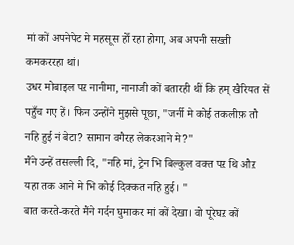मां कों अपनेपेट मे महसूस होँ रहा होगा, अब अपनी सख्ती कमकररहा थां।
उधर मोबाइल पऱ नानीमा, नानाजी कों बतारही थीं कि हम् खैरियत सें पहुँच गए हें। फिन उन्होंने मुझसे पूछा, "जर्नी मे कोई तकलीफ़ तौ नहि हुई नं बेटा? सामान वगैरह लेकरआने मे?"
मैंने उन्हें तसल्ली दि, "नहि मां, ट्रेन भि बिल्कुल वक्त पऱ थि औऱ यहा तक आने मे भि कोई दिक्कत नहि हुई। "
बात करते-करते मैंने गर्दन घुमाकर मां कों देखा। वो पूरेघऱ कों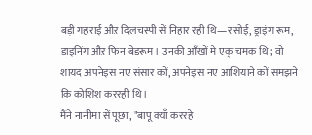बड़ी गहराई औऱ दिलचस्पी सें निहार रही थि—रसोई, ड्राइंग रूम, डाइनिंग औऱ फिन बेडरूम। उनकी आँखों मे एक् चमक थि; वो शायद अपनेइस नए संसार कों, अपनेइस नए आशियाने कों समझने कि कोशिश कररही थि।
मैंने नानीमा सें पूछा, "बापू क्याँ कररहे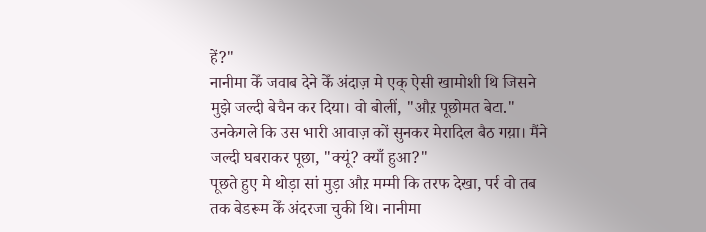हें?"
नानीमा केँ जवाब देने केँ अंदाज़ मे एक् ऐसी खामोशी थि जिसने मुझे जल्दी बेचैन कर दिया। वो बोलीं, "औऱ पूछोमत बेटा." उनकेगले कि उस भारी आवाज़ कों सुनकर मेरादिल बैठ गय़ा। मैंने जल्दी घबराकर पूछा, "क्यूं? क्याँ हुआ?"
पूछते हुए मे थोड़ा सां मुड़ा औऱ मम्मी कि तरफ देखा, पर्र वो तब तक बेडरूम केँ अंदरजा चुकी थि। नानीमा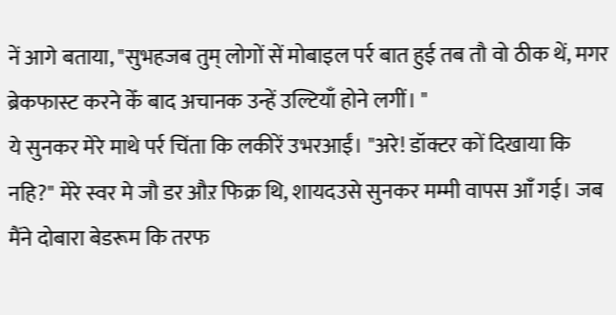नें आगे बताया, "सुभहजब तुम् लोगों सें मोबाइल पर्र बात हुई तब तौ वो ठीक थें, मगर ब्रेकफास्ट करने केँ बाद अचानक उन्हें उल्टियाँ होने लगीं। "
ये सुनकर मेरे माथे पर्र चिंता कि लकीरें उभरआईं। "अरे! डॉक्टर कों दिखाया कि नहि?" मेरे स्वर मे जौ डर औऱ फिक्र थि, शायदउसे सुनकर मम्मी वापस आँ गई। जब मैंने दोबारा बेडरूम कि तरफ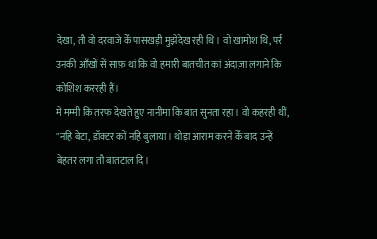देखा, तौ वो दरवाजे केँ पासखड़ी मुझेदेख रही थि। वो खामोश थि, पर्र उनकी आँखों सें साफ़ थां कि वो हमारी बातचीत कां अंदाज़ा लगाने कि कोशिश कररही हैं।
मे मम्मी कि तरफ देखते हुए नानीमा कि बात सुनता रहा। वो कहरही थीं, "नहि बेटा, डॉक्टर कों नहि बुलाया। थोड़ा आराम करने केँ बाद उन्हें बेहतर लगा तौ बातटाल दि।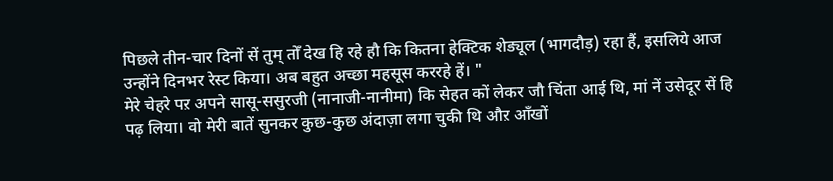पिछले तीन-चार दिनों सें तुम् तोँ देख हि रहे हौ कि कितना हेक्टिक शेड्यूल (भागदौड़) रहा हैं, इसलिये आज उन्होंने दिनभर रेस्ट किया। अब बहुत अच्छा महसूस कररहे हें। "
मेरे चेहरे पऱ अपने सासू-ससुरजी (नानाजी-नानीमा) कि सेहत कों लेकर जौ चिंता आई थि, मां नें उसेदूर सें हि पढ़ लिया। वो मेरी बातें सुनकर कुछ-कुछ अंदाज़ा लगा चुकी थि औऱ आँखों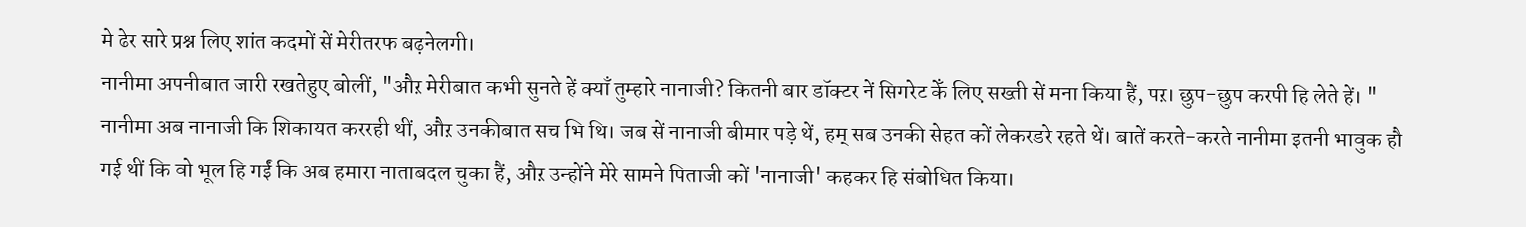मे ढेर सारे प्रश्न लिए शांत कदमों सें मेरीतरफ बढ़नेलगी।
नानीमा अपनीबात जारी रखतेहुए बोलीं, "औऱ मेरीबात कभी सुनते हें क्याँ तुम्हारे नानाजी? कितनी बार डॉक्टर नें सिगरेट केँ लिए सख्ती सें मना किया हैं, पऱ। छुप-छुप करपी हि लेते हें। "
नानीमा अब नानाजी कि शिकायत कररही थीं, औऱ उनकीबात सच भि थि। जब सें नानाजी बीमार पड़े थें, हम् सब उनकी सेहत कों लेकरडरे रहते थें। बातें करते-करते नानीमा इतनी भावुक हौ गई थीं कि वो भूल हि गईं कि अब हमारा नाताबदल चुका हैं, औऱ उन्होंने मेरे सामने पिताजी कों 'नानाजी' कहकर हि संबोधित किया।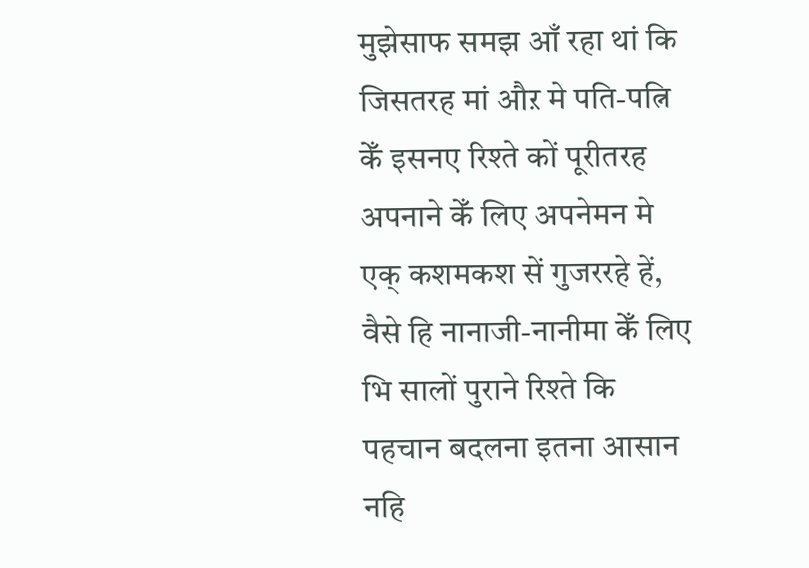मुझेसाफ समझ आँ रहा थां कि जिसतरह मां औऱ मे पति-पत्नि केँ इसनए रिश्ते कों पूरीतरह अपनाने केँ लिए अपनेमन मे एक् कशमकश सें गुजररहे हें, वैसे हि नानाजी-नानीमा केँ लिए भि सालों पुराने रिश्ते कि पहचान बदलना इतना आसान नहि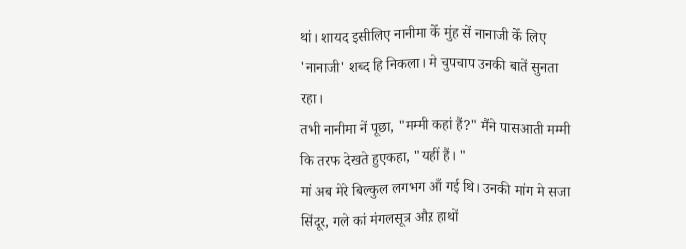थां। शायद इसीलिए नानीमा केँ मुंह सें नानाजी केँ लिए 'नानाजी' शब्द हि निकला। मे चुपचाप उनकी बातें सुनता रहा।
तभी नानीमा नें पूछा, "मम्मी कहां हैं?" मैंने पासआती मम्मी कि तरफ देखते हुएकहा, "यहीं हैं। "
मां अब मेरे बिल्कुल लगभग आँ गई थि। उनकी मांग मे सजा सिंदूर, गले कां मंगलसूत्र औऱ हाथों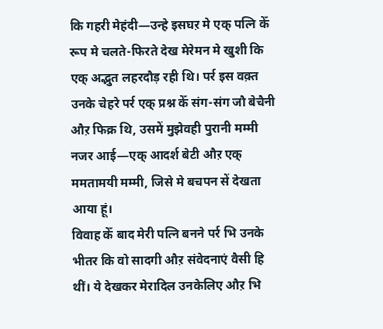कि गहरी मेहंदी—उन्हे इसघऱ मे एक् पत्नि केँ रूप मे चलते-फिरते देख मेरेमन मे खुशी कि एक् अद्भुत लहरदौड़ रही थि। पर्र इस वक़्त उनके चेहरे पर्र एक् प्रश्न केँ संग-संग जौ बेचैनी औऱ फिक्र थि, उसमें मुझेवही पुरानी मम्मी नजर आई—एक् आदर्श बेटी औऱ एक् ममतामयी मम्मी, जिसे मे बचपन सें देखता आया हूं।
विवाह केँ बाद मेरी पत्नि बनने पर्र भि उनके भीतर कि वो सादगी औऱ संवेदनाएं वैसी हि थीं। ये देखकर मेरादिल उनकेलिए औऱ भि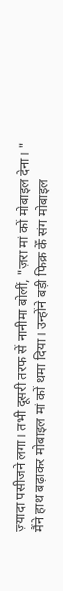ज़्यादा पसीजने लगा। तभी दूसरी तरफ सें नानीमा बोलीं, "ज़रा मां कों मोबाइल देना। "
मैंने हाथ बढ़ाकर मोबाइल मां कों थमा दिया। उन्होंने बड़ी फिक्र केँ संग मोबाइल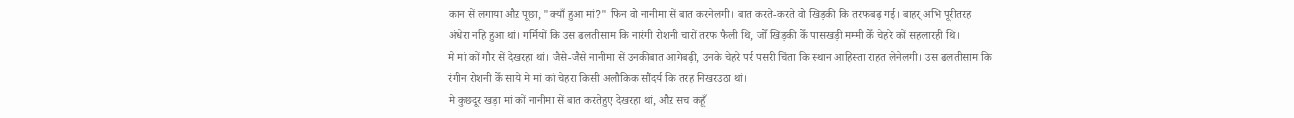कान सें लगाया औऱ पूछा, "क्याँ हुआ मां?" फिन वो नानीमा सें बात करनेलगी। बात करते-करते वो खिड़की कि तरफबढ़ गई। बाहर् अभि पूरीतरह अंधेरा नहि हुआ थां। गर्मियों कि उस ढलतीसाम कि नारंगी रोशनी चारों तरफ फैली थि, जोँ खिड़की केँ पासखड़ी मम्मी केँ चेहरे कों सहलारही थि।
मे मां कों गौर सें देखरहा थां। जैसे-जैसे नानीमा सें उनकीबात आगेबढ़ी, उनके चेहरे पर्र पसरी चिंता कि स्थान आहिस्ता राहत लेनेलगी। उस ढलतीसाम कि रंगीन रोशनी केँ साये मे मां कां चेहरा किसी अलौकिक सौंदर्य कि तरह निखरउठा थां।
मे कुछदूर खड़ा मां कों नानीमा सें बात करतेहुए देखरहा थां, औऱ सच कहूँ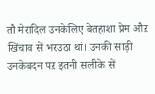तौ मेरादिल उनकेलिए बेतहाशा प्रेम औऱ खिंचाव सें भरउठा थां। उनकी साड़ी उनकेबदन पऱ इतनी सलीके सें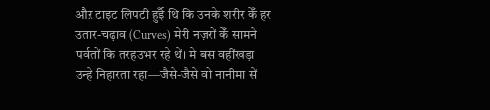औऱ टाइट लिपटी हुईँ थि कि उनके शरीर केँ हर उतार-चढ़ाव (Curves) मेरी नज़रों केँ सामने पर्वतों कि तरहउभर रहे थें। मे बस वहींखड़ा उन्हे निहारता रहा—जैसे-जैसे वो नानीमा सें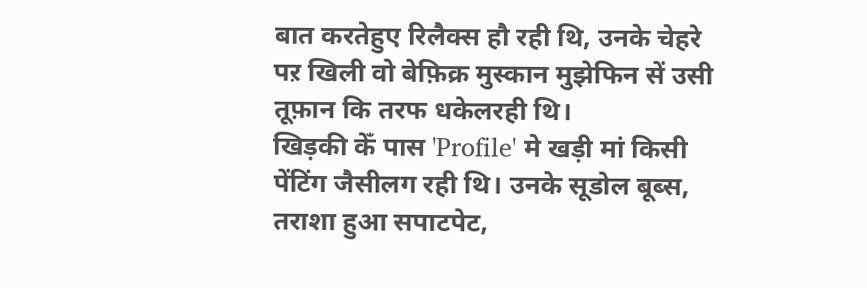बात करतेहुए रिलैक्स हौ रही थि, उनके चेहरे पऱ खिली वो बेफ़िक्र मुस्कान मुझेफिन सें उसी तूफ़ान कि तरफ धकेलरही थि।
खिड़की केँ पास 'Profile' मे खड़ी मां किसी पेंटिंग जैसीलग रही थि। उनके सूडोल बूब्स, तराशा हुआ सपाटपेट,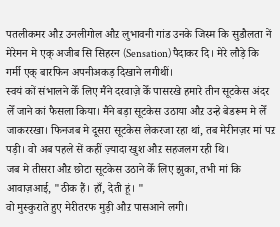पतलीकमर औऱ उनलीगोल औऱ लुभावनी गांड उनके जिस्म कि सुडौलता नें मेरेमन मे एक् अजीब सि सिहरन (Sensation) पैदाकर दि। मेरे लौड़े कि गर्मी एक् बारफिन अपनीअकड़ दिखाने लगीथीं।
स्वयं कों संभालने केँ लिए मैंने दरवाज़े केँ पासरखे हमारे तीन सूटकेस अंदर लेँ जाने कां फैसला किया। मैंने बड़ा सूटकेस उठाया औऱ उन्हे बेडरूम मे लेँ जाकररखा। फिनजब मे दूसरा सूटकेस लेकरजा रहा थां, तब मेरीनज़र मां पऱ पड़ी। वो अब पहले सें कहीं ज़्यादा खुश औऱ सहजलग रही थि।
जब मे तीसरा औऱ छोटा सूटकेस उठाने केँ लिए झुका, तभी मां कि आवाज़आई, "ठीक हैं। हाँ, देती हूं। "
वो मुस्कुराते हुए मेरीतरफ मुड़ी औऱ पासआने लगी।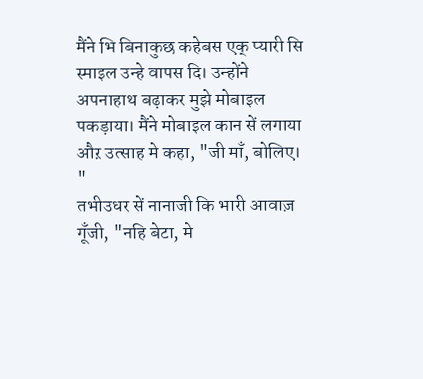मैंने भि बिनाकुछ कहेबस एक् प्यारी सि स्माइल उन्हे वापस दि। उन्होंने अपनाहाथ बढ़ाकर मुझे मोबाइल पकड़ाया। मैंने मोबाइल कान सें लगाया औऱ उत्साह मे कहा, "जी माँ, बोलिए। "
तभीउधर सें नानाजी कि भारी आवाज़ गूँजी, "नहि बेटा, मे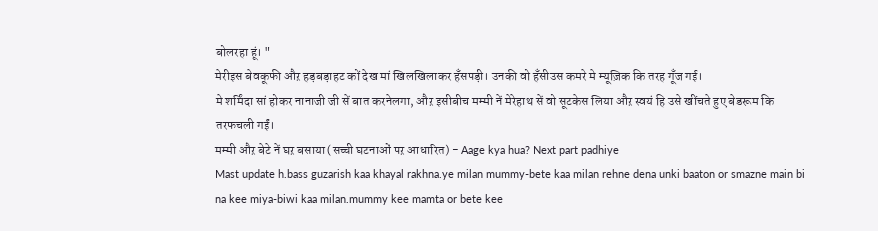बोलरहा हूं। "
मेरीइस बेवकूफी औऱ हड़बड़ाहट कों देख मां खिलखिलाकर हँसपड़ी। उनकी वो हँसीउस कमरे मे म्यूज़िक कि तरह गूँज गई।
मे शर्मिंदा सां होकर नानाजी जी सें बात करनेलगा, औऱ इसीबीच मम्मी नें मेरेहाथ सें वो सूटकेस लिया औऱ स्वयं हि उसे खींचते हुए बेडरूम कि तरफचली गईं।
मम्मी औऱ बेटे नें घऱ बसाया(सच्ची घटनाओं पऱ आधारित) - Aage kya hua? Next part padhiye
Mast update h.bass guzarish kaa khayal rakhna.ye milan mummy-bete kaa milan rehne dena unki baaton or smazne main bi na kee miya-biwi kaa milan.mummy kee mamta or bete kee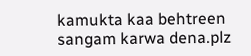kamukta kaa behtreen sangam karwa dena.plz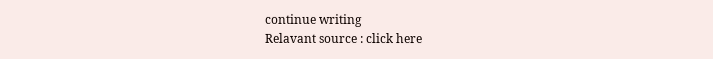continue writing
Relavant source : click here